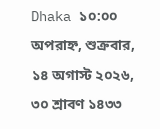Dhaka ১০:০০ অপরাহ্ন, শুক্রবার, ১৪ অগাস্ট ২০২৬, ৩০ শ্রাবণ ১৪৩৩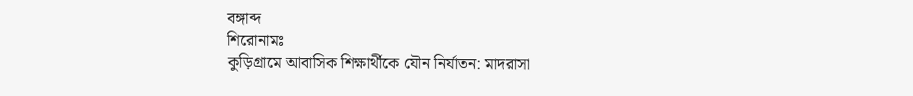বঙ্গাব্দ
শিরোনামঃ
কুড়িগ্রামে আবাসিক শিক্ষার্থীকে যৌন নির্যাতন: মাদরাসা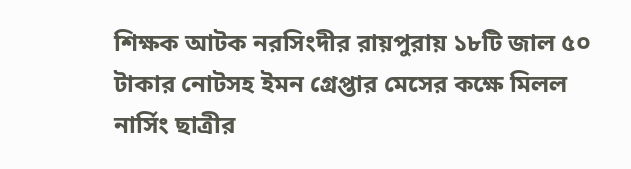শিক্ষক আটক নরসিংদীর রায়পুরায় ১৮টি জাল ৫০ টাকার নোটসহ ইমন গ্রেপ্তার মেসের কক্ষে মিলল নার্সিং ছাত্রীর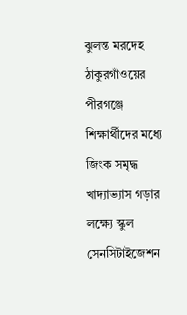ঝুলন্ত মরদেহ ঠাকুরগাঁওয়ের পীরগঞ্জে শিক্ষার্থীদের মধ্যে জিংক সমৃদ্ধ খাদ্যাভ্যাস গড়ার লক্ষ্যে স্কুল সেনসিটাইজেশন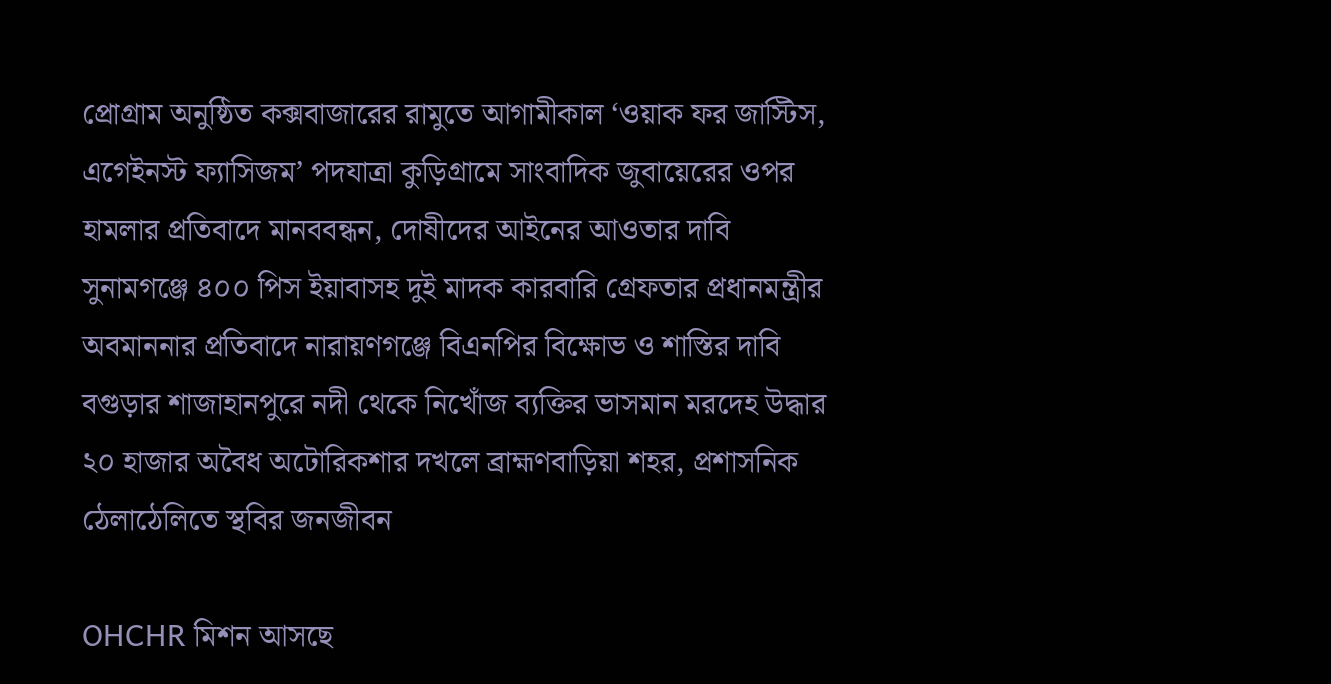প্রোগ্রাম অনুষ্ঠিত কক্সবাজারের রামুতে আগামীকাল ‘ওয়াক ফর জাস্টিস, এগেইনস্ট ফ্যাসিজম’ পদযাত্রা কুড়িগ্রামে সাংবাদিক জুবায়েরের ওপর হামলার প্রতিবাদে মানববন্ধন, দোষীদের আইনের আওতার দাবি সুনামগঞ্জে ৪০০ পিস ইয়াবাসহ দুই মাদক কারবারি গ্রেফতার প্রধানমন্ত্রীর অবমাননার প্রতিবাদে নারায়ণগঞ্জে বিএনপির বিক্ষোভ ও শাস্তির দাবি বগুড়ার শাজাহানপুরে নদী থেকে নিখোঁজ ব্যক্তির ভাসমান মরদেহ উদ্ধার ২০ হাজার অবৈধ অটোরিকশার দখলে ব্রাহ্মণবাড়িয়া শহর, প্রশাসনিক ঠেলাঠেলিতে স্থবির জনজীবন

OHCHR মিশন আসছে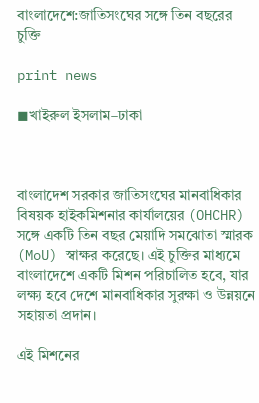বাংলাদেশে:জাতিসংঘের সঙ্গে তিন বছরের চুক্তি

print news

◼খাইরুল ইসলাম–ঢাকা



বাংলাদেশ সরকার জাতিসংঘের মানবাধিকার বিষয়ক হাইকমিশনার কার্যালয়ের (OHCHR) সঙ্গে একটি তিন বছর মেয়াদি সমঝোতা স্মারক (MoU) স্বাক্ষর করেছে। এই চুক্তির মাধ্যমে বাংলাদেশে একটি মিশন পরিচালিত হবে, যার লক্ষ্য হবে দেশে মানবাধিকার সুরক্ষা ও উন্নয়নে সহায়তা প্রদান।

এই মিশনের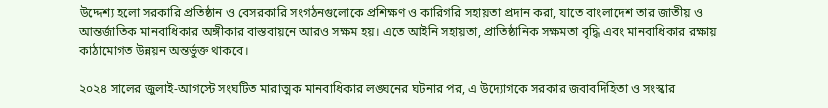উদ্দেশ্য হলো সরকারি প্রতিষ্ঠান ও বেসরকারি সংগঠনগুলোকে প্রশিক্ষণ ও কারিগরি সহায়তা প্রদান করা, যাতে বাংলাদেশ তার জাতীয় ও আন্তর্জাতিক মানবাধিকার অঙ্গীকার বাস্তবায়নে আরও সক্ষম হয়। এতে আইনি সহায়তা, প্রাতিষ্ঠানিক সক্ষমতা বৃদ্ধি এবং মানবাধিকার রক্ষায় কাঠামোগত উন্নয়ন অন্তর্ভুক্ত থাকবে।

২০২৪ সালের জুলাই-আগস্টে সংঘটিত মারাত্মক মানবাধিকার লঙ্ঘনের ঘটনার পর, এ উদ্যোগকে সরকার জবাবদিহিতা ও সংস্কার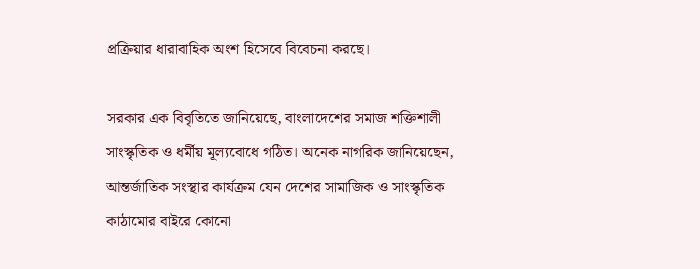প্রক্রিয়ার ধারাবাহিক অংশ হিসেবে বিবেচনা করছে।

সরকার এক বিবৃতিতে জানিয়েছে, বাংলাদেশের সমাজ শক্তিশালী সাংস্কৃতিক ও ধর্মীয় মূল্যবোধে গঠিত। অনেক নাগরিক জানিয়েছেন, আন্তর্জাতিক সংস্থার কার্যক্রম যেন দেশের সামাজিক ও সাংস্কৃতিক কাঠামোর বাইরে কোনো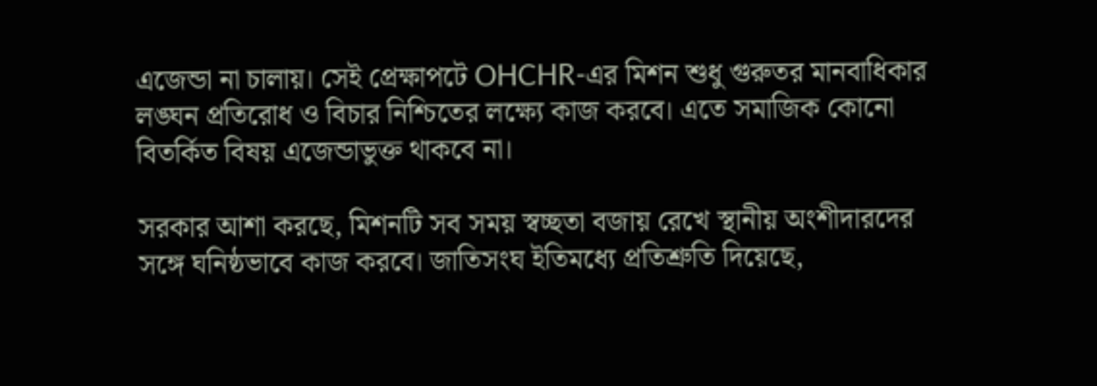এজেন্ডা না চালায়। সেই প্রেক্ষাপটে OHCHR-এর মিশন শুধু গুরুতর মানবাধিকার লঙ্ঘন প্রতিরোধ ও বিচার নিশ্চিতের লক্ষ্যে কাজ করবে। এতে সমাজিক কোনো বিতর্কিত বিষয় এজেন্ডাভুক্ত থাকবে না।

সরকার আশা করছে, মিশনটি সব সময় স্বচ্ছতা বজায় রেখে স্থানীয় অংশীদারদের সঙ্গে ঘনিষ্ঠভাবে কাজ করবে। জাতিসংঘ ইতিমধ্যে প্রতিশ্রুতি দিয়েছে,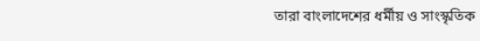তারা বাংলাদেশের ধর্মীয় ও সাংস্কৃতিক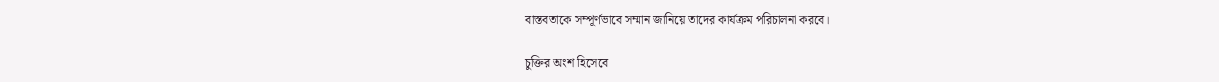বাস্তবতাকে সম্পূর্ণভাবে সম্মান জানিয়ে তাদের কার্যক্রম পরিচালনা করবে।

চুক্তির অংশ হিসেবে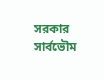সরকার সার্বভৌম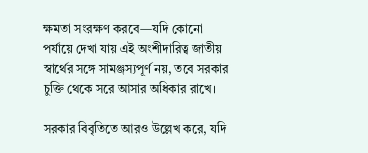ক্ষমতা সংরক্ষণ করবে—যদি কোনো পর্যায়ে দেখা যায় এই অংশীদারিত্ব জাতীয় স্বার্থের সঙ্গে সামঞ্জস্যপূর্ণ নয়, তবে সরকার চুক্তি থেকে সরে আসার অধিকার রাখে।

সরকার বিবৃতিতে আরও উল্লেখ করে, যদি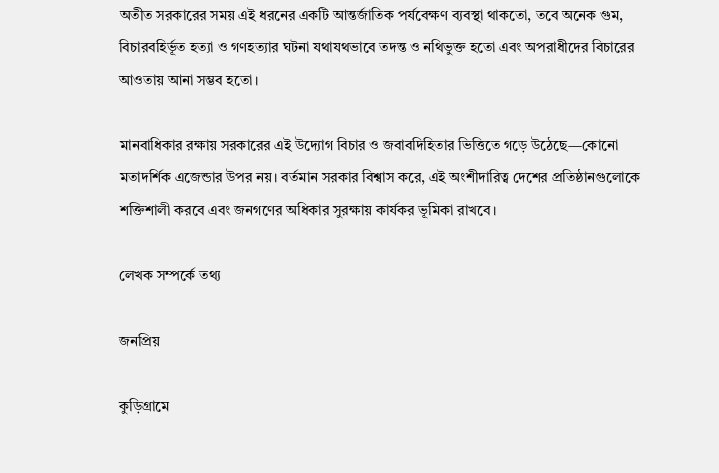অতীত সরকারের সময় এই ধরনের একটি আন্তর্জাতিক পর্যবেক্ষণ ব্যবস্থা থাকতো, তবে অনেক গুম, বিচারবহির্ভূত হত্যা ও গণহত্যার ঘটনা যথাযথভাবে তদন্ত ও নথিভুক্ত হতো এবং অপরাধীদের বিচারের আওতায় আনা সম্ভব হতো।

মানবাধিকার রক্ষায় সরকারের এই উদ্যোগ বিচার ও জবাবদিহিতার ভিত্তিতে গড়ে উঠেছে—কোনো মতাদর্শিক এজেন্ডার উপর নয়। বর্তমান সরকার বিশ্বাস করে, এই অংশীদারিত্ব দেশের প্রতিষ্ঠানগুলোকে শক্তিশালী করবে এবং জনগণের অধিকার সুরক্ষায় কার্যকর ভূমিকা রাখবে।

লেখক সম্পর্কে তথ্য

জনপ্রিয়

কুড়িগ্রামে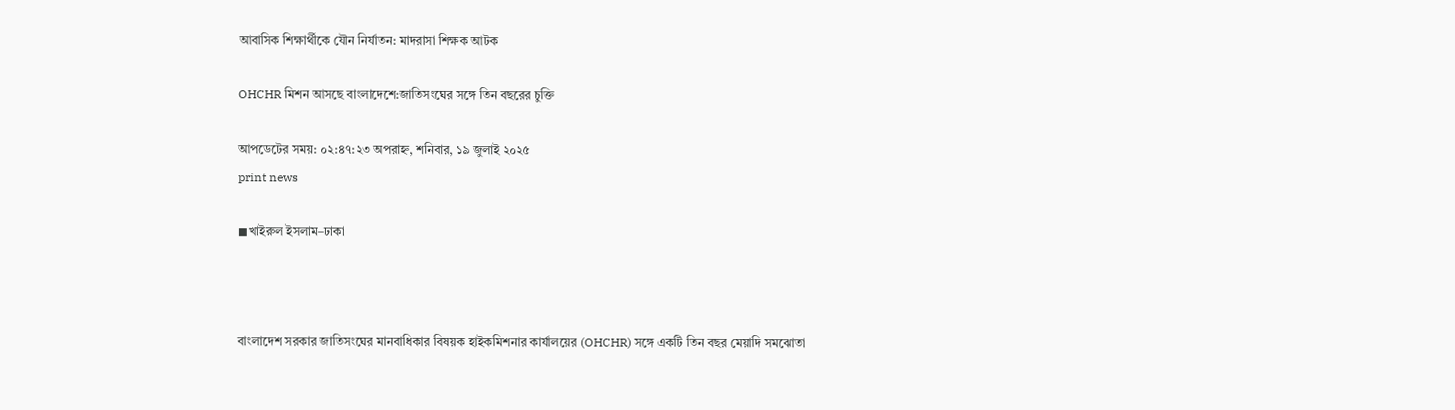আবাসিক শিক্ষার্থীকে যৌন নির্যাতন: মাদরাসা শিক্ষক আটক

OHCHR মিশন আসছে বাংলাদেশে:জাতিসংঘের সঙ্গে তিন বছরের চুক্তি

আপডেটের সময়: ০২:৪৭:২৩ অপরাহ্ন, শনিবার, ১৯ জুলাই ২০২৫
print news

◼খাইরুল ইসলাম–ঢাকা



বাংলাদেশ সরকার জাতিসংঘের মানবাধিকার বিষয়ক হাইকমিশনার কার্যালয়ের (OHCHR) সঙ্গে একটি তিন বছর মেয়াদি সমঝোতা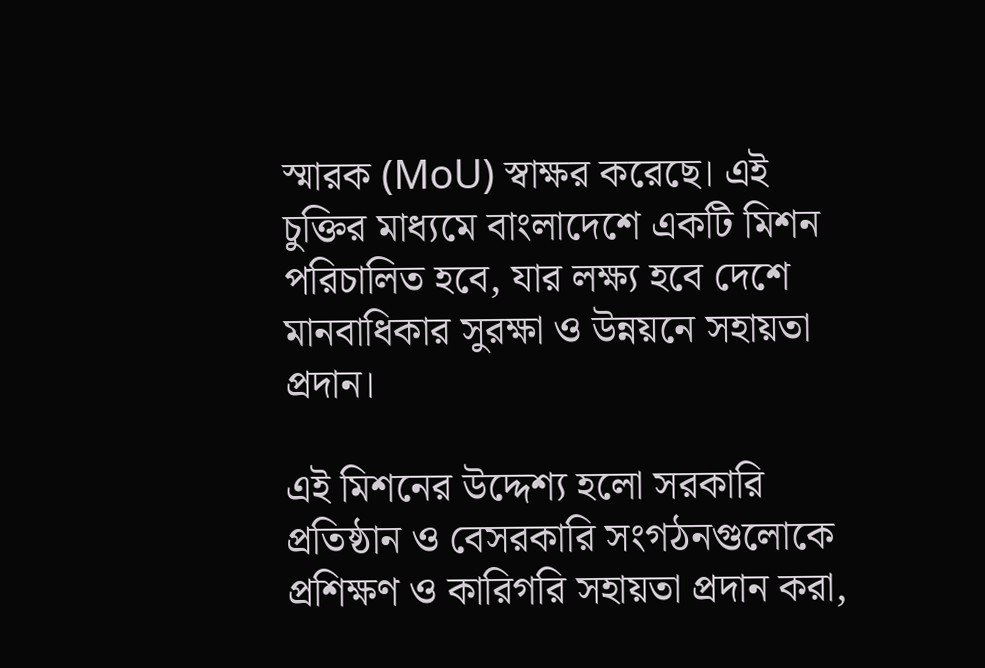স্মারক (MoU) স্বাক্ষর করেছে। এই চুক্তির মাধ্যমে বাংলাদেশে একটি মিশন পরিচালিত হবে, যার লক্ষ্য হবে দেশে মানবাধিকার সুরক্ষা ও উন্নয়নে সহায়তা প্রদান।

এই মিশনের উদ্দেশ্য হলো সরকারি প্রতিষ্ঠান ও বেসরকারি সংগঠনগুলোকে প্রশিক্ষণ ও কারিগরি সহায়তা প্রদান করা,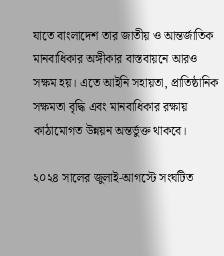যাতে বাংলাদেশ তার জাতীয় ও আন্তর্জাতিক মানবাধিকার অঙ্গীকার বাস্তবায়নে আরও সক্ষম হয়। এতে আইনি সহায়তা, প্রাতিষ্ঠানিক সক্ষমতা বৃদ্ধি এবং মানবাধিকার রক্ষায় কাঠামোগত উন্নয়ন অন্তর্ভুক্ত থাকবে।

২০২৪ সালের জুলাই-আগস্টে সংঘটিত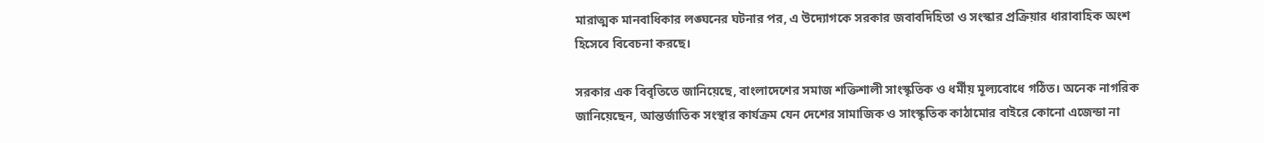মারাত্মক মানবাধিকার লঙ্ঘনের ঘটনার পর, এ উদ্যোগকে সরকার জবাবদিহিতা ও সংস্কার প্রক্রিয়ার ধারাবাহিক অংশ হিসেবে বিবেচনা করছে।

সরকার এক বিবৃতিতে জানিয়েছে, বাংলাদেশের সমাজ শক্তিশালী সাংস্কৃতিক ও ধর্মীয় মূল্যবোধে গঠিত। অনেক নাগরিক জানিয়েছেন, আন্তর্জাতিক সংস্থার কার্যক্রম যেন দেশের সামাজিক ও সাংস্কৃতিক কাঠামোর বাইরে কোনো এজেন্ডা না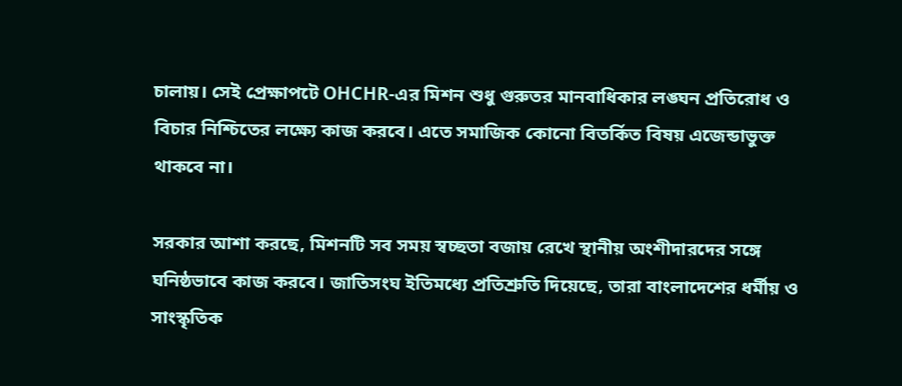চালায়। সেই প্রেক্ষাপটে OHCHR-এর মিশন শুধু গুরুতর মানবাধিকার লঙ্ঘন প্রতিরোধ ও বিচার নিশ্চিতের লক্ষ্যে কাজ করবে। এতে সমাজিক কোনো বিতর্কিত বিষয় এজেন্ডাভুক্ত থাকবে না।

সরকার আশা করছে, মিশনটি সব সময় স্বচ্ছতা বজায় রেখে স্থানীয় অংশীদারদের সঙ্গে ঘনিষ্ঠভাবে কাজ করবে। জাতিসংঘ ইতিমধ্যে প্রতিশ্রুতি দিয়েছে, তারা বাংলাদেশের ধর্মীয় ও সাংস্কৃতিক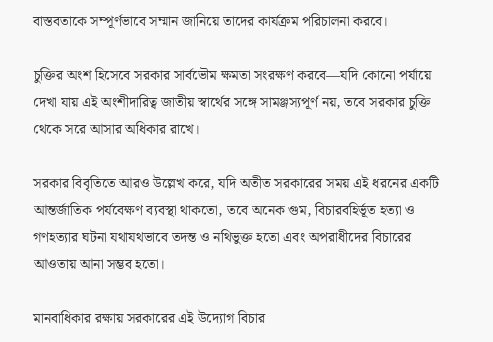বাস্তবতাকে সম্পূর্ণভাবে সম্মান জানিয়ে তাদের কার্যক্রম পরিচালনা করবে।

চুক্তির অংশ হিসেবে সরকার সার্বভৌম ক্ষমতা সংরক্ষণ করবে—যদি কোনো পর্যায়ে দেখা যায় এই অংশীদারিত্ব জাতীয় স্বার্থের সঙ্গে সামঞ্জস্যপূর্ণ নয়, তবে সরকার চুক্তি থেকে সরে আসার অধিকার রাখে।

সরকার বিবৃতিতে আরও উল্লেখ করে, যদি অতীত সরকারের সময় এই ধরনের একটি আন্তর্জাতিক পর্যবেক্ষণ ব্যবস্থা থাকতো, তবে অনেক গুম, বিচারবহির্ভূত হত্যা ও গণহত্যার ঘটনা যথাযথভাবে তদন্ত ও নথিভুক্ত হতো এবং অপরাধীদের বিচারের আওতায় আনা সম্ভব হতো।

মানবাধিকার রক্ষায় সরকারের এই উদ্যোগ বিচার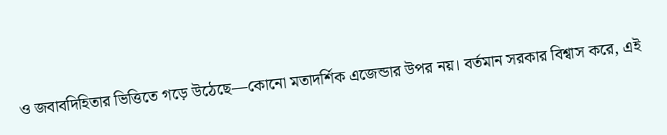ও জবাবদিহিতার ভিত্তিতে গড়ে উঠেছে—কোনো মতাদর্শিক এজেন্ডার উপর নয়। বর্তমান সরকার বিশ্বাস করে, এই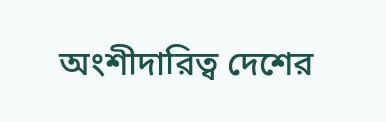অংশীদারিত্ব দেশের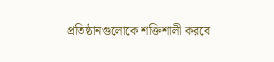প্রতিষ্ঠানগুলোকে শক্তিশালী করবে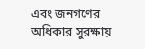এবং জনগণের অধিকার সুরক্ষায়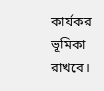কার্যকর ভূমিকা রাখবে।